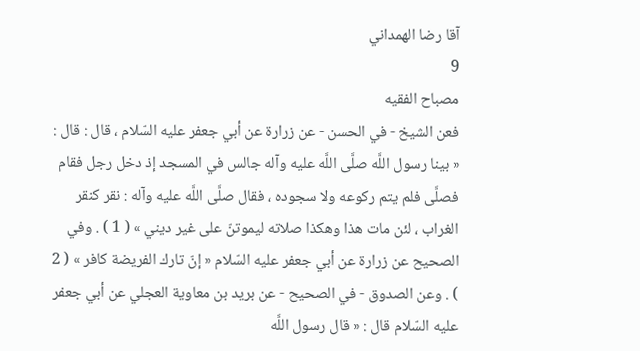آقا رضا الهمداني
9
مصباح الفقيه
فعن الشيخ - في الحسن - عن زرارة عن أبي جعفر عليه السّلام ، قال : قال : « بينا رسول اللَّه صلَّى اللَّه عليه وآله جالس في المسجد إذ دخل رجل فقام فصلَّى فلم يتم ركوعه ولا سجوده ، فقال صلَّى اللَّه عليه وآله : نقر كنقر الغراب ، لئن مات هذا وهكذا صلاته ليموتنّ على غير ديني » ( 1 ) . وفي الصحيح عن زرارة عن أبي جعفر عليه السّلام « إنّ تارك الفريضة كافر » ( 2 ) . وعن الصدوق - في الصحيح - عن بريد بن معاوية العجلي عن أبي جعفر عليه السّلام قال : « قال رسول اللَّه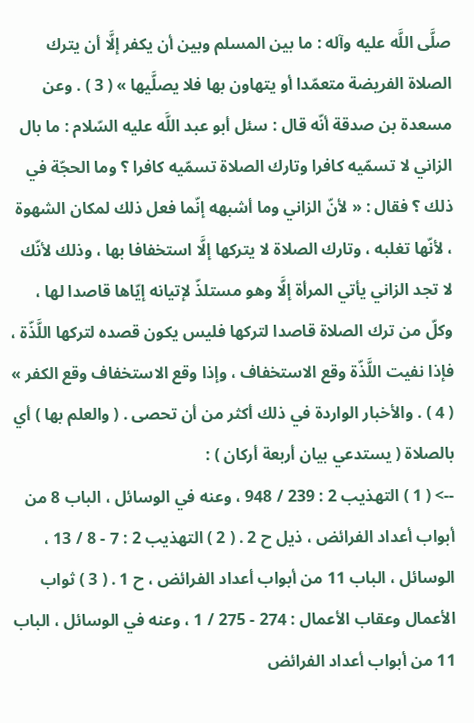صلَّى اللَّه عليه وآله : ما بين المسلم وبين أن يكفر إلَّا أن يترك الصلاة الفريضة متعمّدا أو يتهاون بها فلا يصلَّيها » ( 3 ) . وعن مسعدة بن صدقة أنّه قال : سئل أبو عبد اللَّه عليه السّلام : ما بال الزاني لا تسمّيه كافرا وتارك الصلاة تسمّيه كافرا ؟ وما الحجّة في ذلك ؟ فقال : « لأنّ الزاني وما أشبهه إنّما فعل ذلك لمكان الشهوة ، لأنّها تغلبه ، وتارك الصلاة لا يتركها إلَّا استخفافا بها ، وذلك لأنّك لا تجد الزاني يأتي المرأة إلَّا وهو مستلذّ لإتيانه إيّاها قاصدا لها ، وكلّ من ترك الصلاة قاصدا لتركها فليس يكون قصده لتركها اللَّذّة ، فإذا نفيت اللَّذّة وقع الاستخفاف ، وإذا وقع الاستخفاف وقع الكفر » ( 4 ) . والأخبار الواردة في ذلك أكثر من أن تحصى . ( والعلم بها ) أي بالصلاة ( يستدعي بيان أربعة أركان ) :
--> ( 1 ) التهذيب 2 : 239 / 948 ، وعنه في الوسائل ، الباب 8 من أبواب أعداد الفرائض ، ذيل ح 2 . ( 2 ) التهذيب 2 : 7 - 8 / 13 ، الوسائل ، الباب 11 من أبواب أعداد الفرائض ، ح 1 . ( 3 ) ثواب الأعمال وعقاب الأعمال : 274 - 275 / 1 ، وعنه في الوسائل ، الباب 11 من أبواب أعداد الفرائض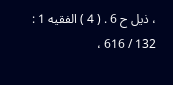، ذيل ح 6 . ( 4 ) الفقيه 1 : 132 / 616 ،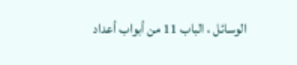الوسائل ، الباب 11 من أبواب أعداد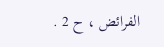الفرائض ، ح 2 .